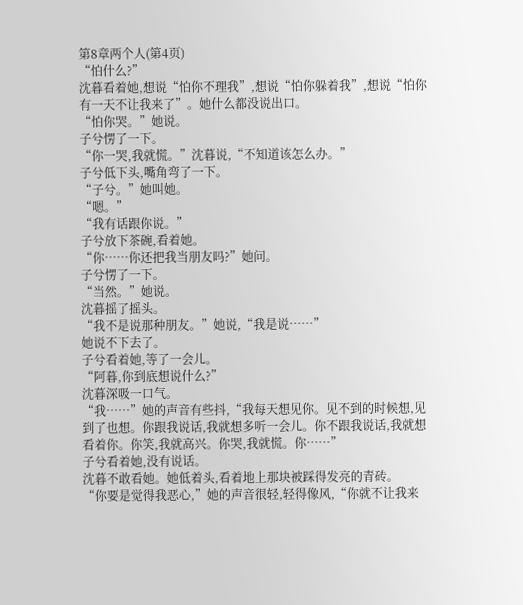第8章两个人(第4页)
“怕什么?”
沈暮看着她,想说“怕你不理我”,想说“怕你躲着我”,想说“怕你有一天不让我来了”。她什么都没说出口。
“怕你哭。”她说。
子兮愣了一下。
“你一哭,我就慌。”沈暮说,“不知道该怎么办。”
子兮低下头,嘴角弯了一下。
“子兮。”她叫她。
“嗯。”
“我有话跟你说。”
子兮放下茶碗,看着她。
“你……你还把我当朋友吗?”她问。
子兮愣了一下。
“当然。”她说。
沈暮摇了摇头。
“我不是说那种朋友。”她说,“我是说……”
她说不下去了。
子兮看着她,等了一会儿。
“阿暮,你到底想说什么?”
沈暮深吸一口气。
“我……”她的声音有些抖,“我每天想见你。见不到的时候想,见到了也想。你跟我说话,我就想多听一会儿。你不跟我说话,我就想看着你。你笑,我就高兴。你哭,我就慌。你……”
子兮看着她,没有说话。
沈暮不敢看她。她低着头,看着地上那块被踩得发亮的青砖。
“你要是觉得我恶心,”她的声音很轻,轻得像风,“你就不让我来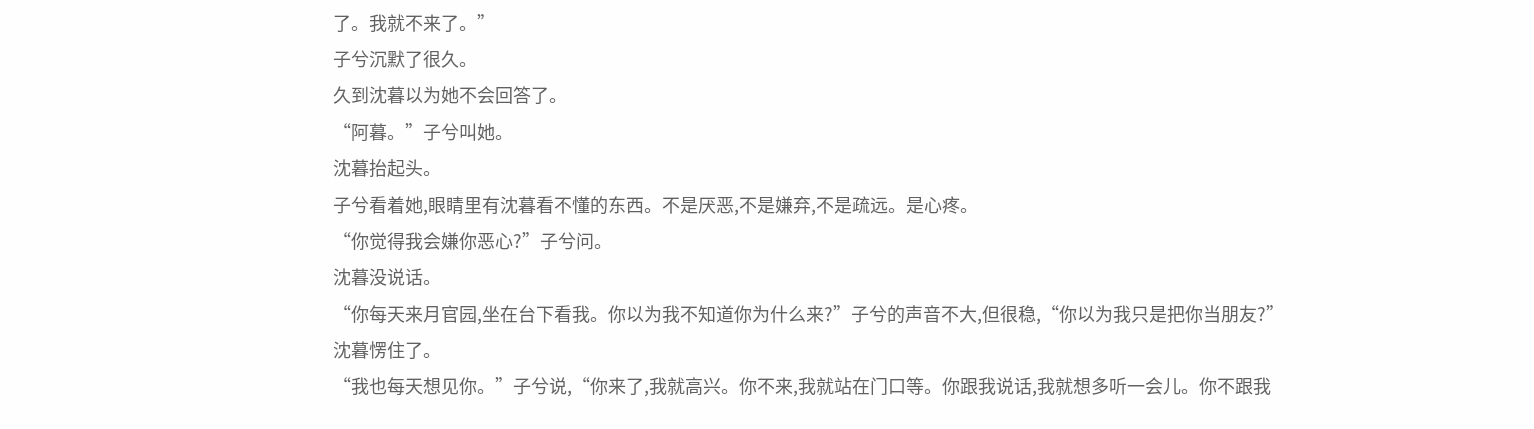了。我就不来了。”
子兮沉默了很久。
久到沈暮以为她不会回答了。
“阿暮。”子兮叫她。
沈暮抬起头。
子兮看着她,眼睛里有沈暮看不懂的东西。不是厌恶,不是嫌弃,不是疏远。是心疼。
“你觉得我会嫌你恶心?”子兮问。
沈暮没说话。
“你每天来月官园,坐在台下看我。你以为我不知道你为什么来?”子兮的声音不大,但很稳,“你以为我只是把你当朋友?”
沈暮愣住了。
“我也每天想见你。”子兮说,“你来了,我就高兴。你不来,我就站在门口等。你跟我说话,我就想多听一会儿。你不跟我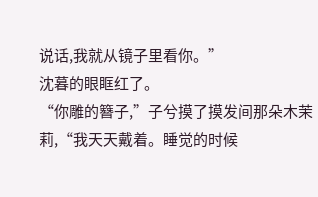说话,我就从镜子里看你。”
沈暮的眼眶红了。
“你雕的簪子,”子兮摸了摸发间那朵木茉莉,“我天天戴着。睡觉的时候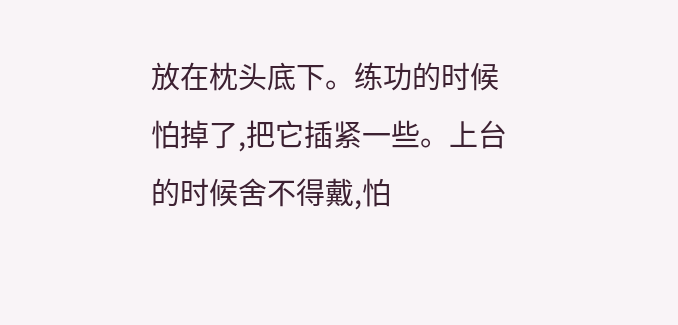放在枕头底下。练功的时候怕掉了,把它插紧一些。上台的时候舍不得戴,怕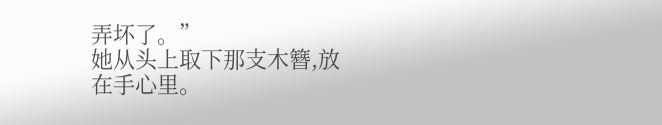弄坏了。”
她从头上取下那支木簪,放在手心里。